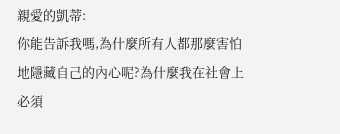親愛的凱蒂:
你能告訴我嗎,為什麼所有人都那麼害怕地隱藏自己的內心呢?為什麼我在社會上必須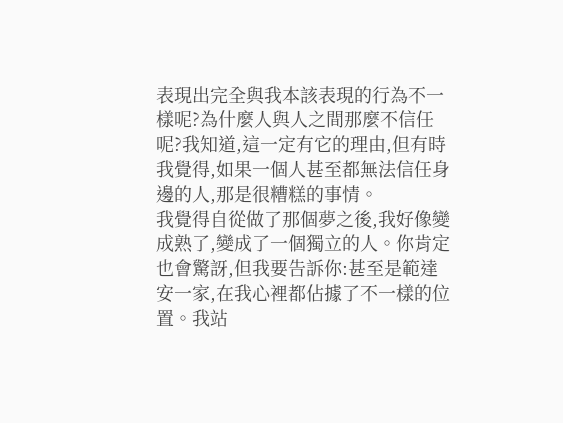表現出完全與我本該表現的行為不一樣呢?為什麼人與人之間那麼不信任呢?我知道,這一定有它的理由,但有時我覺得,如果一個人甚至都無法信任身邊的人,那是很糟糕的事情。
我覺得自從做了那個夢之後,我好像變成熟了,變成了一個獨立的人。你肯定也會驚訝,但我要告訴你:甚至是範達安一家,在我心裡都佔據了不一樣的位置。我站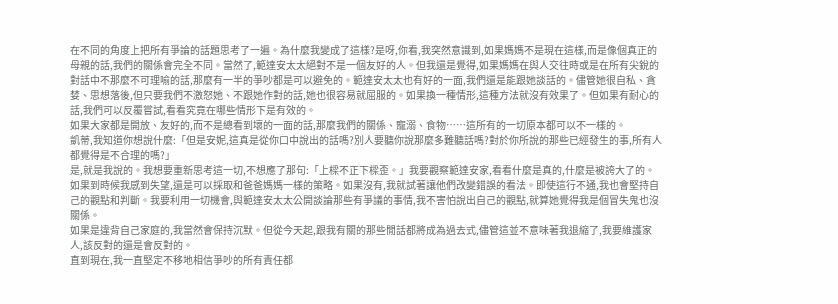在不同的角度上把所有爭論的話題思考了一遍。為什麼我變成了這樣?是呀,你看,我突然意識到,如果媽媽不是現在這樣,而是像個真正的母親的話,我們的關係會完全不同。當然了,範達安太太絕對不是一個友好的人。但我還是覺得,如果媽媽在與人交往時或是在所有尖銳的對話中不那麼不可理喻的話,那麼有一半的爭吵都是可以避免的。範達安太太也有好的一面,我們還是能跟她談話的。儘管她很自私、貪婪、思想落後,但只要我們不激怒她、不跟她作對的話,她也很容易就屈服的。如果換一種情形,這種方法就沒有效果了。但如果有耐心的話,我們可以反覆嘗試,看看究竟在哪些情形下是有效的。
如果大家都是開放、友好的,而不是總看到壞的一面的話,那麼我們的關係、寵溺、食物……這所有的一切原本都可以不一樣的。
凱蒂,我知道你想說什麼:「但是安妮,這真是從你口中說出的話嗎?別人要聽你說那麼多難聽話嗎?對於你所說的那些已經發生的事,所有人都覺得是不合理的嗎?」
是,就是我說的。我想要重新思考這一切,不想應了那句:「上樑不正下樑歪。」我要觀察範達安家,看看什麼是真的,什麼是被誇大了的。如果到時候我感到失望,還是可以採取和爸爸媽媽一樣的策略。如果沒有,我就試著讓他們改變錯誤的看法。即使這行不通,我也會堅持自己的觀點和判斷。我要利用一切機會,與範達安太太公開談論那些有爭議的事情,我不害怕說出自己的觀點,就算她覺得我是個冒失鬼也沒關係。
如果是違背自己家庭的,我當然會保持沉默。但從今天起,跟我有關的那些閒話都將成為過去式,儘管這並不意味著我退縮了,我要維護家人,該反對的還是會反對的。
直到現在,我一直堅定不移地相信爭吵的所有責任都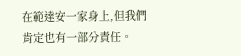在範達安一家身上,但我們肯定也有一部分責任。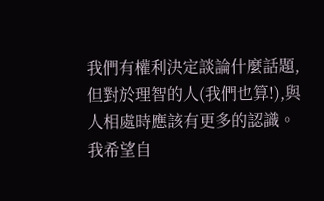我們有權利決定談論什麼話題,但對於理智的人(我們也算!),與人相處時應該有更多的認識。
我希望自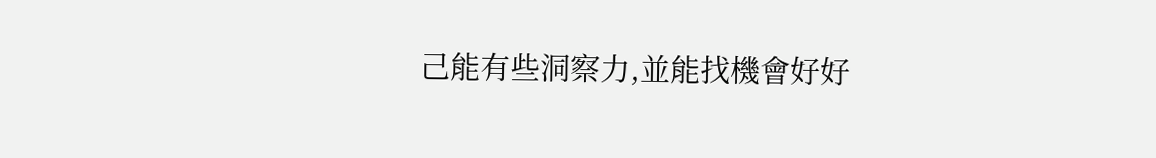己能有些洞察力,並能找機會好好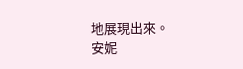地展現出來。
安妮